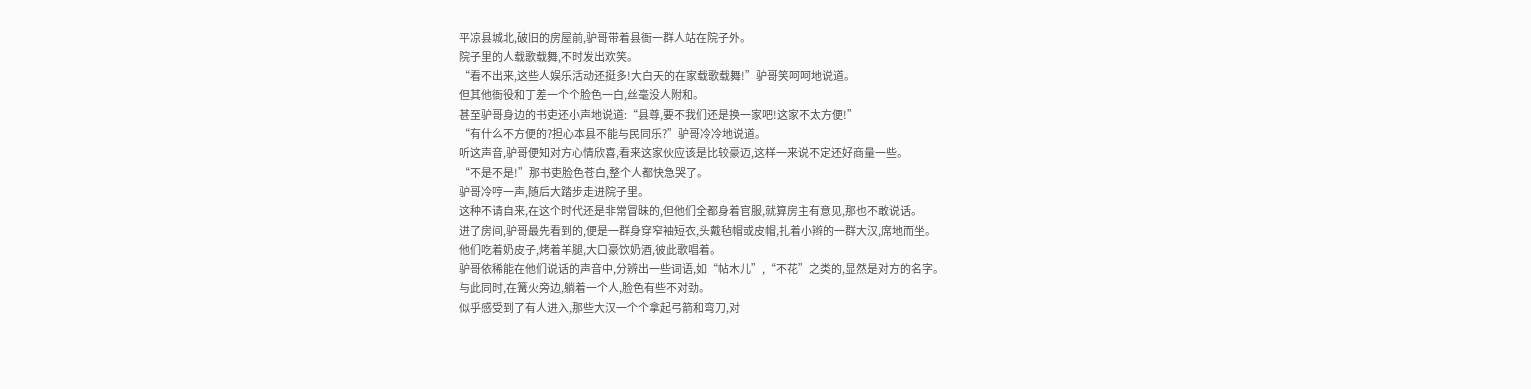平凉县城北,破旧的房屋前,驴哥带着县衙一群人站在院子外。
院子里的人载歌载舞,不时发出欢笑。
“看不出来,这些人娱乐活动还挺多!大白天的在家载歌载舞!”驴哥笑呵呵地说道。
但其他衙役和丁差一个个脸色一白,丝毫没人附和。
甚至驴哥身边的书吏还小声地说道:“县尊,要不我们还是换一家吧!这家不太方便!”
“有什么不方便的?担心本县不能与民同乐?”驴哥冷冷地说道。
听这声音,驴哥便知对方心情欣喜,看来这家伙应该是比较豪迈,这样一来说不定还好商量一些。
“不是不是!”那书吏脸色苍白,整个人都快急哭了。
驴哥冷哼一声,随后大踏步走进院子里。
这种不请自来,在这个时代还是非常冒昧的,但他们全都身着官服,就算房主有意见,那也不敢说话。
进了房间,驴哥最先看到的,便是一群身穿窄袖短衣,头戴毡帽或皮帽,扎着小辫的一群大汉,席地而坐。
他们吃着奶皮子,烤着羊腿,大口豪饮奶酒,彼此歌唱着。
驴哥依稀能在他们说话的声音中,分辨出一些词语,如“帖木儿”,“不花”之类的,显然是对方的名字。
与此同时,在篝火旁边,躺着一个人,脸色有些不对劲。
似乎感受到了有人进入,那些大汉一个个拿起弓箭和弯刀,对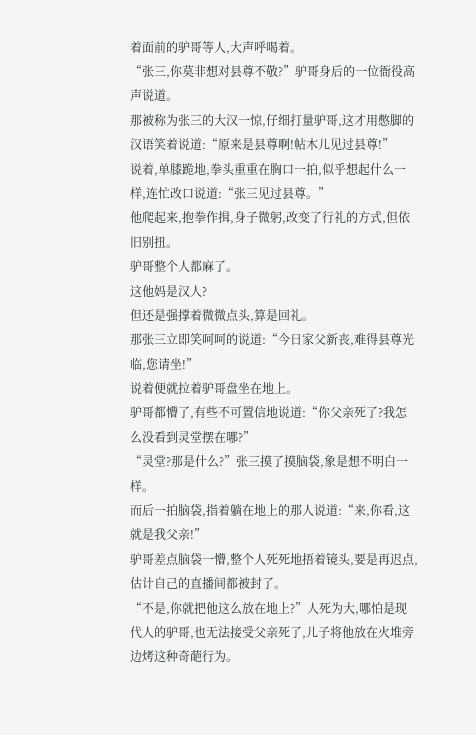着面前的驴哥等人,大声呼喝着。
“张三,你莫非想对县尊不敬?”驴哥身后的一位衙役高声说道。
那被称为张三的大汉一惊,仔细打量驴哥,这才用憋脚的汉语笑着说道:“原来是县尊啊!帖木儿见过县尊!”
说着,单膝跪地,拳头重重在胸口一拍,似乎想起什么一样,连忙改口说道:“张三见过县尊。”
他爬起来,抱拳作揖,身子微躬,改变了行礼的方式,但依旧别扭。
驴哥整个人都麻了。
这他妈是汉人?
但还是强撑着微微点头,算是回礼。
那张三立即笑呵呵的说道:“今日家父新丧,难得县尊光临,您请坐!”
说着便就拉着驴哥盘坐在地上。
驴哥都懵了,有些不可置信地说道:“你父亲死了?我怎么没看到灵堂摆在哪?”
“灵堂?那是什么?”张三摸了摸脑袋,象是想不明白一样。
而后一拍脑袋,指着躺在地上的那人说道:“来,你看,这就是我父亲!”
驴哥差点脑袋一懵,整个人死死地捂着镜头,要是再迟点,估计自己的直播间都被封了。
“不是,你就把他这么放在地上?”人死为大,哪怕是现代人的驴哥,也无法接受父亲死了,儿子将他放在火堆旁边烤这种奇葩行为。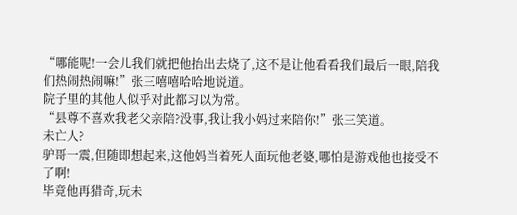“哪能呢!一会儿我们就把他抬出去烧了,这不是让他看看我们最后一眼,陪我们热闹热闹嘛!”张三嘻嘻哈哈地说道。
院子里的其他人似乎对此都习以为常。
“县尊不喜欢我老父亲陪?没事,我让我小妈过来陪你!”张三笑道。
未亡人?
驴哥一震,但随即想起来,这他妈当着死人面玩他老婆,哪怕是游戏他也接受不了啊!
毕竟他再猎奇,玩未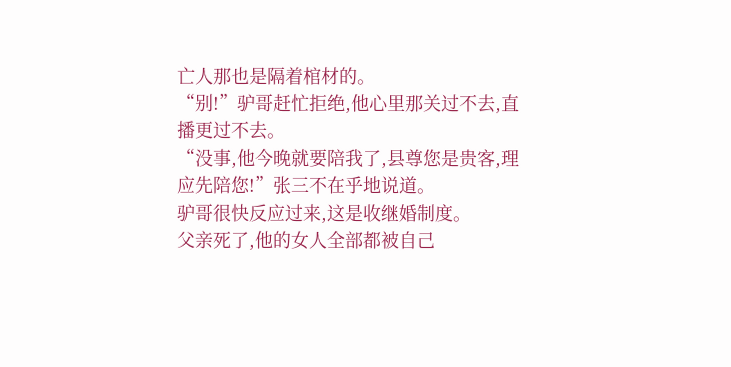亡人那也是隔着棺材的。
“别!”驴哥赶忙拒绝,他心里那关过不去,直播更过不去。
“没事,他今晚就要陪我了,县尊您是贵客,理应先陪您!”张三不在乎地说道。
驴哥很快反应过来,这是收继婚制度。
父亲死了,他的女人全部都被自己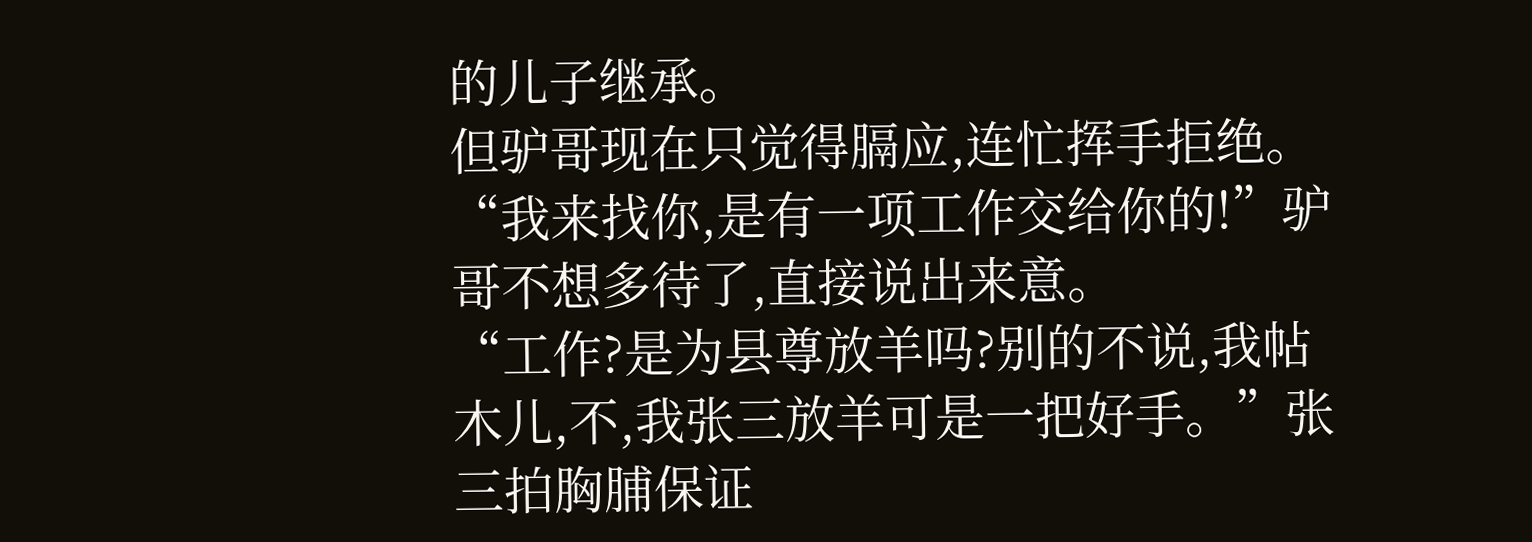的儿子继承。
但驴哥现在只觉得膈应,连忙挥手拒绝。
“我来找你,是有一项工作交给你的!”驴哥不想多待了,直接说出来意。
“工作?是为县尊放羊吗?别的不说,我帖木儿,不,我张三放羊可是一把好手。”张三拍胸脯保证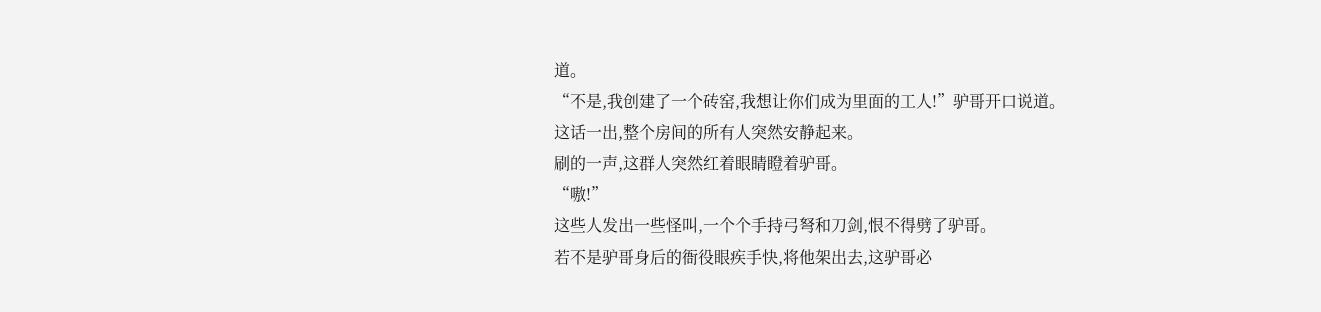道。
“不是,我创建了一个砖窑,我想让你们成为里面的工人!”驴哥开口说道。
这话一出,整个房间的所有人突然安静起来。
刷的一声,这群人突然红着眼睛瞪着驴哥。
“嗷!”
这些人发出一些怪叫,一个个手持弓弩和刀剑,恨不得劈了驴哥。
若不是驴哥身后的衙役眼疾手快,将他架出去,这驴哥必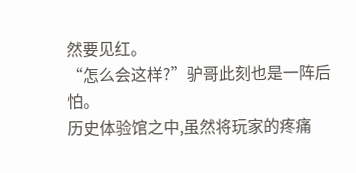然要见红。
“怎么会这样?”驴哥此刻也是一阵后怕。
历史体验馆之中,虽然将玩家的疼痛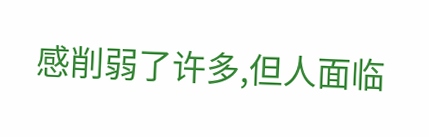感削弱了许多,但人面临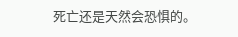死亡还是天然会恐惧的。